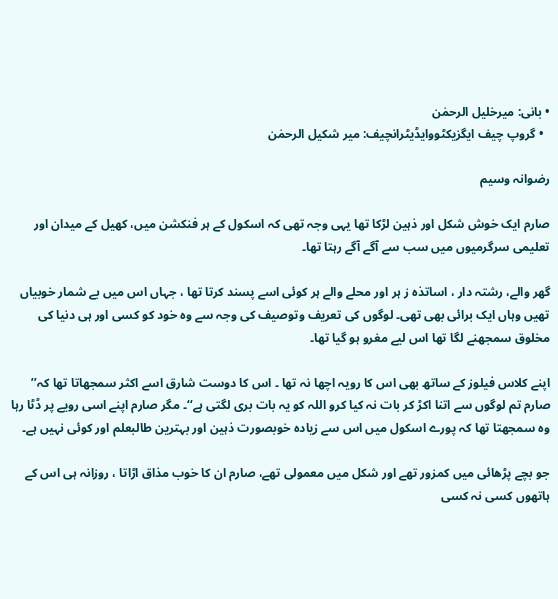• بانی: میرخلیل الرحمٰن
  • گروپ چیف ایگزیکٹووایڈیٹرانچیف: میر شکیل الرحمٰن

رضوانہ وسیم

صارم ایک خوش شکل اور ذہین لڑکا تھا یہی وجہ تھی کہ اسکول کے ہر فنکشن میں، کھیل کے میدان اور تعلیمی سرگرمیوں میں سب سے آگے آگے رہتا تھا۔

گھر والے، رشتہ دار ، اساتذہ ز ہر اور محلے والے ہر کوئی اسے پسند کرتا تھا ، جہاں اس میں بے شمار خوبیاں تھیں وہاں ایک برائی بھی تھی۔ لوگوں کی تعریف وتوصیف کی وجہ سے وہ خود کو کسی اور ہی دنیا کی مخلوق سمجھنے لگا تھا اس لیے مغرو ہو گیا تھا۔

اپنے کلاس فیلوز کے ساتھ بھی اس کا رویہ اچھا نہ تھا ۔ اس کا دوست شارق اسے اکثر سمجھاتا تھا کہ’’ صارم تم لوگوں سے اتنا اکڑ کر بات نہ کیا کرو اللہ کو یہ بات بری لگتی ہے‘‘۔ مگر صارم اپنے اسی رویے پر ڈٹا رہا وہ سمجھتا تھا کہ پورے اسکول میں اس سے زیادہ خوبصورت ذہین اور بہترین طالبعلم اور کوئی نہیں ہے۔

جو بچے پڑھائی میں کمزور تھے اور شکل میں معمولی تھے، صارم ان کا خوب مذاق اڑاتا ، روزانہ ہی اس کے ہاتھوں کسی نہ کسی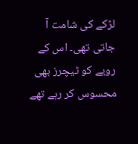لڑکے کی شامت آ جاتی تھی۔ اس کے رویے کو ٹیچرز بھی محسوس کر رہے تھے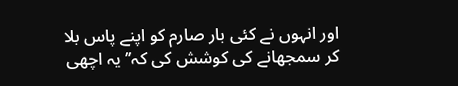اور انہوں نے کئی بار صارم کو اپنے پاس بلا کر سمجھانے کی کوشش کی کہ’’ یہ اچھی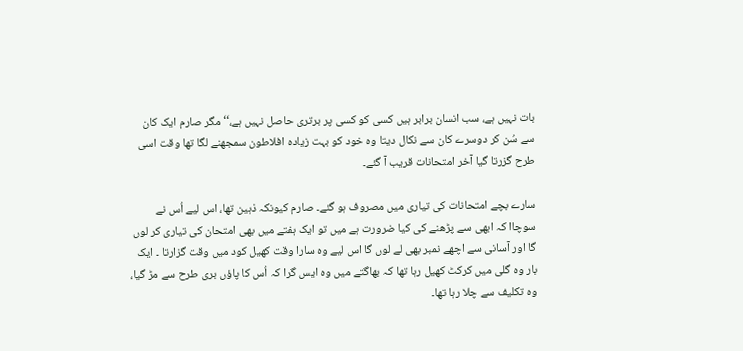بات نہیں ہے، سب انسان برابر ہیں کسی کو کسی پر برتری حاصل نہیں ہے،‘‘ مگر صارم ایک کان سے سُن کر دوسرے کان سے نکال دیتا وہ خود کو بہت زیادہ افلاطون سمجھنے لگا تھا وقت اسی طرح گزرتا گیا آخر امتحانات قریب آ گئے۔

سارے بچے امتحانات کی تیاری میں مصروف ہو گئے۔ صارم کیونکہ ذہین تھا، اس لیے اُس نے سوچاا کہ ابھی سے پڑھنے کی کیا ضرورت ہے میں تو ایک ہفتے میں بھی امتحان کی تیاری کر لوں گا اور آسانی سے اچھے نمبر بھی لے لوں گا اس لیے وہ سارا وقت کھیل کود میں وقت گزارتا ۔ ایک بار وہ گلی میں کرکٹ کھیل رہا تھا کہ بھاگتے میں وہ ایس گرا کہ اُس کا پاؤں بری طرح سے مڑ گیا، وہ تکلیف سے چلا رہا تھا۔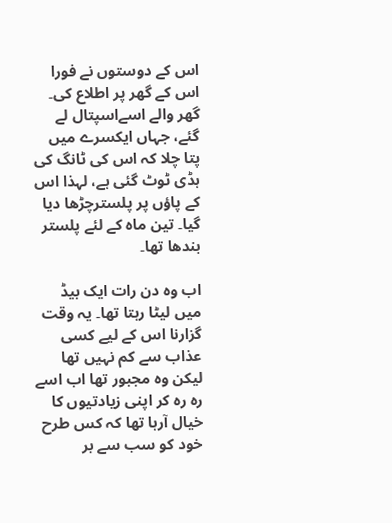اس کے دوستوں نے فورا اس کے گھر پر اطلاع کی۔ گھر والے اسےاسپتال لے گئے، جہاں ایکسرے میں پتا چلا کہ اس کی ٹانگ کی ہڈی ٹوٹ گئی ہے، لہذا اس کے پاؤں پر پلسترچڑھا دیا گیا۔ تین ماہ کے لئے پلستر بندھا تھا۔

اب وہ دن رات ایک بیڈ میں لیٹا رہتا تھا۔ یہ وقت گزارنا اس کے لیے کسی عذاب سے کم نہیں تھا لیکن وہ مجبور تھا اب اسے رہ رہ کر اپنی زیادتیوں کا خیال آرہا تھا کہ کس طرح خود کو سب سے بر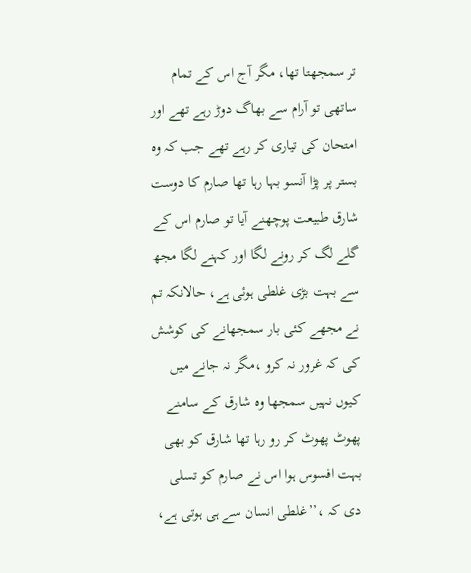تر سمجھتا تھا، مگر آج اس کے تمام ساتھی تو آرام سے بھاگ دوڑ رہے تھے اور امتحان کی تیاری کر رہے تھے جب کہ وہ بستر پر پڑا آنسو بہا رہا تھا صارم کا دوست شارق طبیعت پوچھنے آیا تو صارم اس کے گلے لگ کر رونے لگا اور کہنے لگا مجھ سے بہت بڑی غلطی ہوئی ہے، حالانکہ تم نے مجھے کئی بار سمجھانے کی کوشش کی کہ غرور نہ کرو ،مگر نہ جانے میں کیوں نہیں سمجھا وہ شارق کے سامنے پھوٹ پھوٹ کر رو رہا تھا شارق کو بھی بہت افسوس ہوا اس نے صارم کو تسلی دی کہ ،’’غلطی انسان سے ہی ہوتی ہے،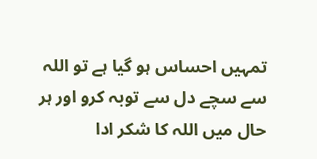تمہیں احساس ہو گیا ہے تو اللہ سے سچے دل سے توبہ کرو اور ہر حال میں اللہ کا شکر ادا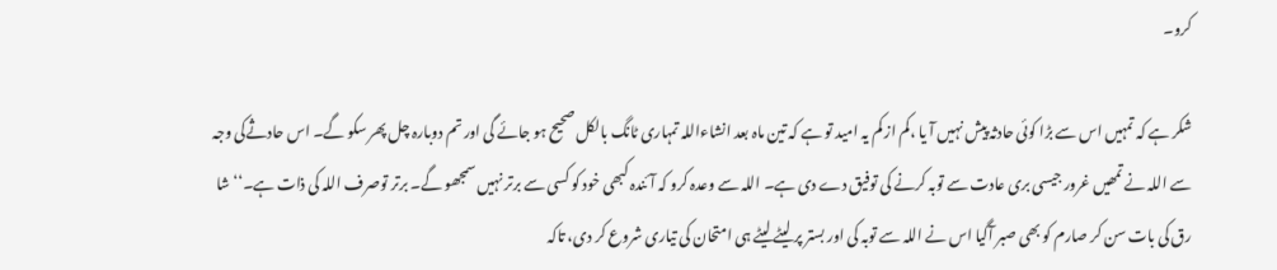کرو۔

شکر ہے کہ تمہیں اس سے بڑا کوئی حادثہ پیش نہیں آ یا ،کم از کم یہ امید تو ہے کہ تین ماہ بعد انشاءاللہ تمہاری ٹانگ بالکل صحیح ہو جائے گی اور تم دوبارہ چل پھر سکو گے۔ اس حادثےکی وجہ سے اللہ نے تمھیں غرور جیسی بری عادت سے توبہ کرنے کی توفیق دے دی ہے۔ اللہ سے وعدہ کرو کہ آئندہ کبھی خود کو کسی سے برتر نہیں سمجھو گے۔ برتر توصرف اللہ کی ذات ہے۔‘‘ شا رق کی بات سن کر صارم کو بھی صبر آگیا اس نے اللہ سے توبہ کی اور بستر پر لیٹے لیٹے ہی امتحان کی تیاری شروع کر دی، تاکہ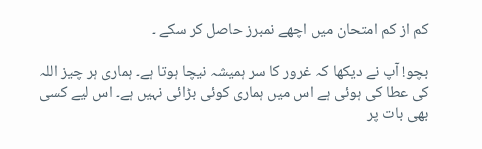کم از کم امتحان میں اچھے نمبرز حاصل کر سکے ۔

بچو! آپ نے دیکھا کہ غرور کا سر ہمیشہ نیچا ہوتا ہے۔ ہماری ہر چیز اللہ کی عطا کی ہوئی ہے اس میں ہماری کوئی بڑائی نہیں ہے۔ اس لیے کسی بھی بات پر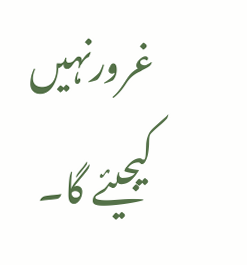غرورنہیں کیجیئے گا۔